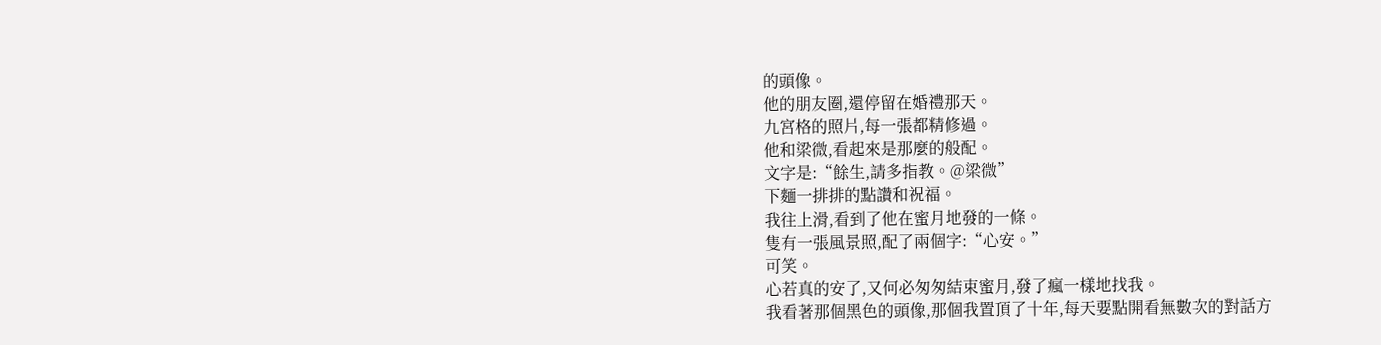的頭像。
他的朋友圈,還停留在婚禮那天。
九宮格的照片,每一張都精修過。
他和梁微,看起來是那麼的般配。
文字是:“餘生,請多指教。@梁微”
下麵一排排的點讚和祝福。
我往上滑,看到了他在蜜月地發的一條。
隻有一張風景照,配了兩個字:“心安。”
可笑。
心若真的安了,又何必匆匆結束蜜月,發了瘋一樣地找我。
我看著那個黑色的頭像,那個我置頂了十年,每天要點開看無數次的對話方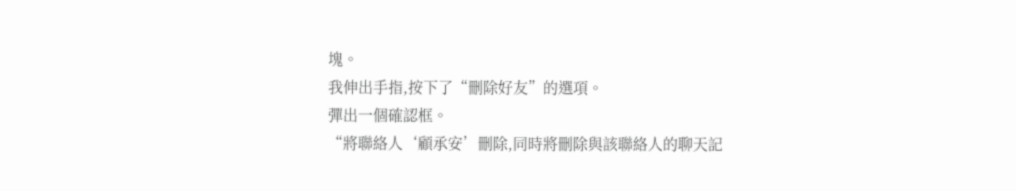塊。
我伸出手指,按下了“刪除好友”的選項。
彈出一個確認框。
“將聯絡人‘顧承安’刪除,同時將刪除與該聯絡人的聊天記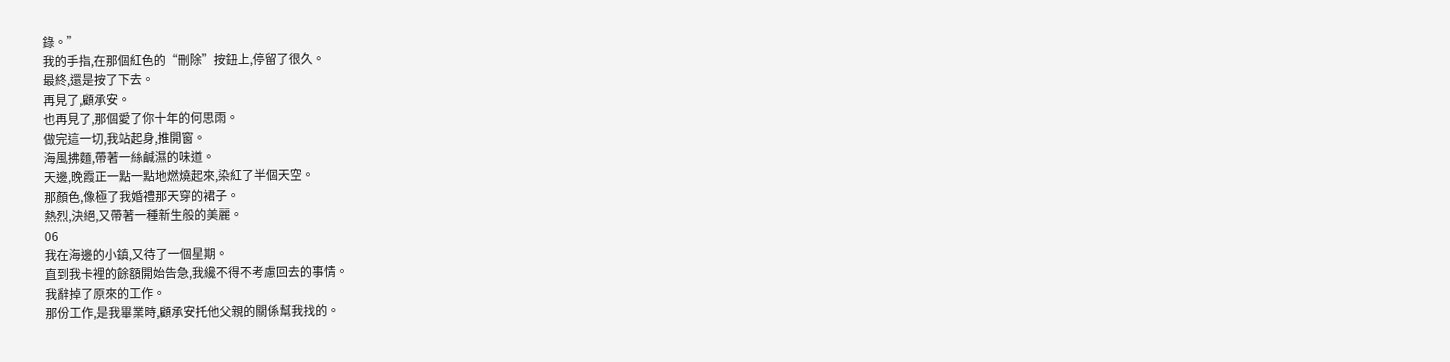錄。”
我的手指,在那個紅色的“刪除”按鈕上,停留了很久。
最終,還是按了下去。
再見了,顧承安。
也再見了,那個愛了你十年的何思雨。
做完這一切,我站起身,推開窗。
海風拂麵,帶著一絲鹹濕的味道。
天邊,晚霞正一點一點地燃燒起來,染紅了半個天空。
那顏色,像極了我婚禮那天穿的裙子。
熱烈,決絕,又帶著一種新生般的美麗。
06
我在海邊的小鎮,又待了一個星期。
直到我卡裡的餘額開始告急,我纔不得不考慮回去的事情。
我辭掉了原來的工作。
那份工作,是我畢業時,顧承安托他父親的關係幫我找的。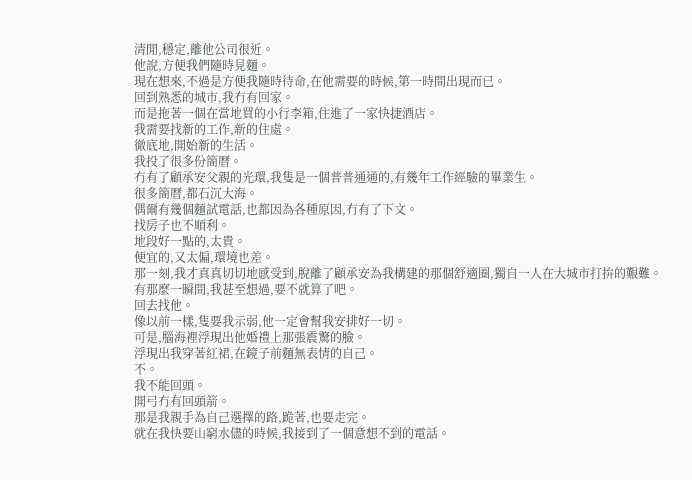清閒,穩定,離他公司很近。
他說,方便我們隨時見麵。
現在想來,不過是方便我隨時待命,在他需要的時候,第一時間出現而已。
回到熟悉的城市,我冇有回家。
而是拖著一個在當地買的小行李箱,住進了一家快捷酒店。
我需要找新的工作,新的住處。
徹底地,開始新的生活。
我投了很多份簡曆。
冇有了顧承安父親的光環,我隻是一個普普通通的,有幾年工作經驗的畢業生。
很多簡曆,都石沉大海。
偶爾有幾個麵試電話,也都因為各種原因,冇有了下文。
找房子也不順利。
地段好一點的,太貴。
便宜的,又太偏,環境也差。
那一刻,我才真真切切地感受到,脫離了顧承安為我構建的那個舒適圈,獨自一人在大城市打拚的艱難。
有那麼一瞬間,我甚至想過,要不就算了吧。
回去找他。
像以前一樣,隻要我示弱,他一定會幫我安排好一切。
可是,腦海裡浮現出他婚禮上那張震驚的臉。
浮現出我穿著紅裙,在鏡子前麵無表情的自己。
不。
我不能回頭。
開弓冇有回頭箭。
那是我親手為自己選擇的路,跪著,也要走完。
就在我快要山窮水儘的時候,我接到了一個意想不到的電話。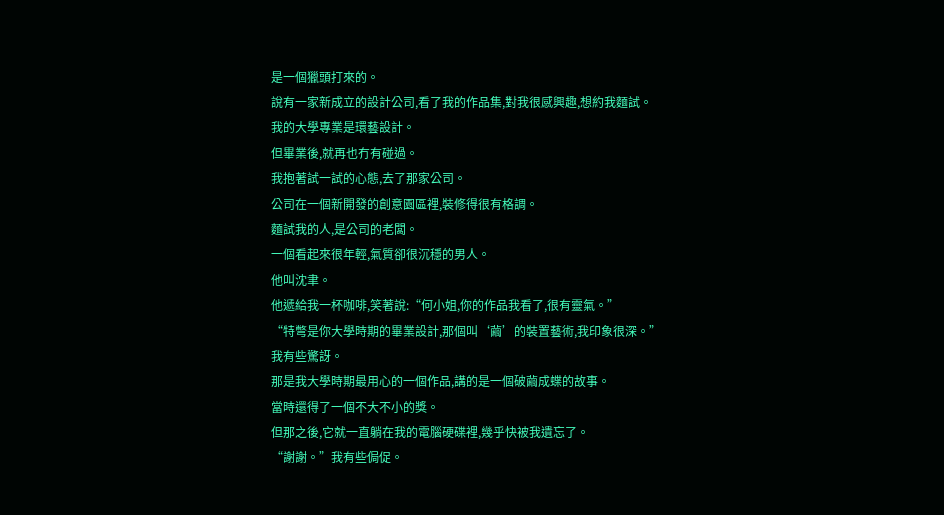是一個獵頭打來的。
說有一家新成立的設計公司,看了我的作品集,對我很感興趣,想約我麵試。
我的大學專業是環藝設計。
但畢業後,就再也冇有碰過。
我抱著試一試的心態,去了那家公司。
公司在一個新開發的創意園區裡,裝修得很有格調。
麵試我的人,是公司的老闆。
一個看起來很年輕,氣質卻很沉穩的男人。
他叫沈聿。
他遞給我一杯咖啡,笑著說:“何小姐,你的作品我看了,很有靈氣。”
“特彆是你大學時期的畢業設計,那個叫‘繭’的裝置藝術,我印象很深。”
我有些驚訝。
那是我大學時期最用心的一個作品,講的是一個破繭成蝶的故事。
當時還得了一個不大不小的獎。
但那之後,它就一直躺在我的電腦硬碟裡,幾乎快被我遺忘了。
“謝謝。”我有些侷促。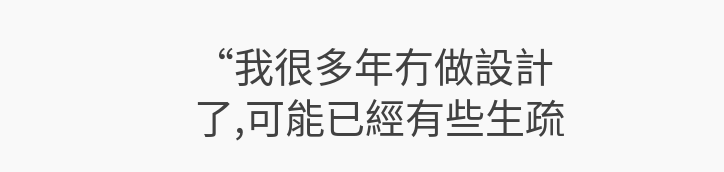“我很多年冇做設計了,可能已經有些生疏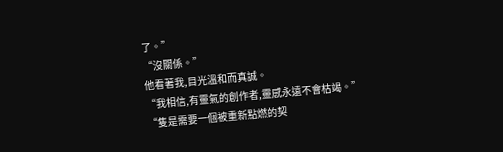了。”
“沒關係。”
他看著我,目光溫和而真誠。
“我相信,有靈氣的創作者,靈感永遠不會枯竭。”
“隻是需要一個被重新點燃的契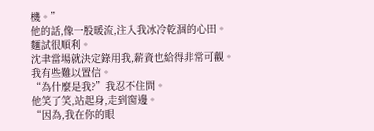機。”
他的話,像一股暖流,注入我冰冷乾涸的心田。
麵試很順利。
沈聿當場就決定錄用我,薪資也給得非常可觀。
我有些難以置信。
“為什麼是我?”我忍不住問。
他笑了笑,站起身,走到窗邊。
“因為,我在你的眼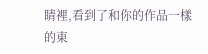睛裡,看到了和你的作品一樣的東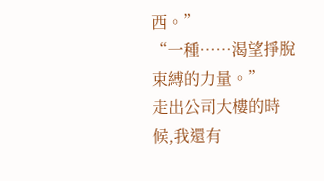西。”
“一種……渴望掙脫束縛的力量。”
走出公司大樓的時候,我還有